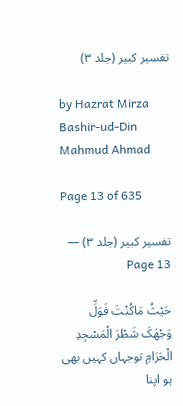تفسیر کبیر (جلد ۳)

by Hazrat Mirza Bashir-ud-Din Mahmud Ahmad

Page 13 of 635

تفسیر کبیر (جلد ۳) — Page 13

حَیْثُ مَاکُنْتَ فَوَلِّ وَجْھَکَ شَطْرَ الْمَسْجِدِ الْحَرَامِ توجہاں کہیں بھی ہو اپنا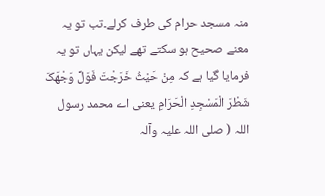منہ مسجد حرام کی طرف کرلے۔تب تو یہ معنے صحیح ہو سکتے تھے لیکن یہاں تو یہ فرمایا گیا ہے کہ مِنْ حَیْثُ خَرَجْتَ فَوَلِّ وَجْھَکَ شَطْرَ الْمَسْجِدِ الْحَرَامِ یعنی اے محمد رسول اللہ ( صلی اللہ علیہ وآلہ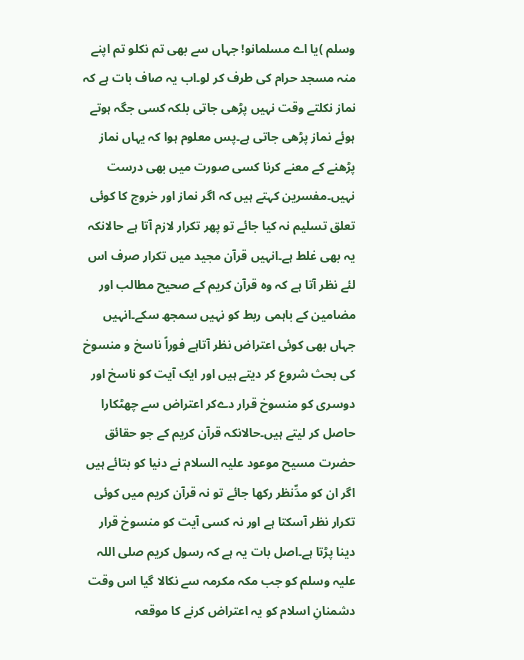وسلم )یا اے مسلمانو! جہاں سے بھی تم نکلو تم اپنے منہ مسجد حرام کی طرف کر لو۔اب یہ صاف بات ہے کہ نماز نکلتے وقت نہیں پڑھی جاتی بلکہ کسی جگہ ہوتے ہوئے نماز پڑھی جاتی ہے۔پس معلوم ہوا کہ یہاں نماز پڑھنے کے معنے کرنا کسی صورت میں بھی درست نہیں۔مفسرین کہتے ہیں کہ اگر نماز اور خروج کا کوئی تعلق تسلیم نہ کیا جائے تو پھر تکرار لازم آتا ہے حالانکہ یہ بھی غلط ہے۔انہیں قرآن مجید میں تکرار صرف اس لئے نظر آتا ہے کہ وہ قرآن کریم کے صحیح مطالب اور مضامین کے باہمی ربط کو نہیں سمجھ سکے۔انہیں جہاں بھی کوئی اعتراض نظر آتاہے فوراً ناسخ و منسوخ کی بحث شروع کر دیتے ہیں اور ایک آیت کو ناسخ اور دوسری کو منسوخ قرار دےکر اعتراض سے چھٹکارا حاصل کر لیتے ہیں۔حالانکہ قرآن کریم کے جو حقائق حضرت مسیح موعود علیہ السلام نے دنیا کو بتائے ہیں اگر ان کو مدِّنظر رکھا جائے تو نہ قرآن کریم میں کوئی تکرار نظر آسکتا ہے اور نہ کسی آیت کو منسوخ قرار دینا پڑتا ہے۔اصل بات یہ ہے کہ رسول کریم صلی اللہ علیہ وسلم کو جب مکہ مکرمہ سے نکالا گیا اس وقت دشمنانِ اسلام کو یہ اعتراض کرنے کا موقعہ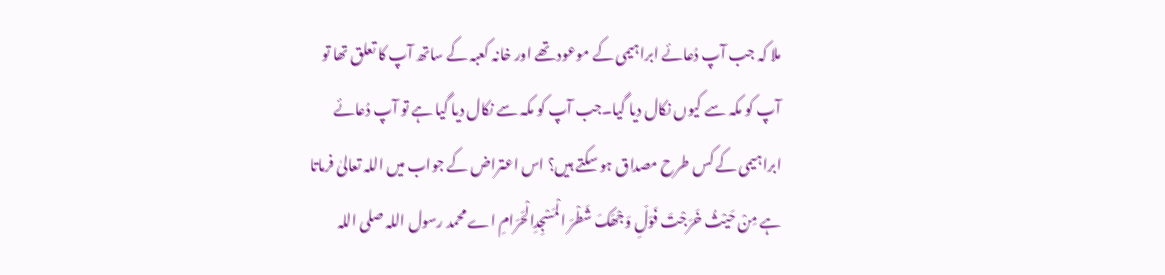ملا کہ جب آپ دُعائے ابراہیمی کے موعود تھے اور خانہ کعبہ کے ساتھ آپ کا تعلق تھا تو آپ کو مکہ سے کیوں نکال دیا گیا۔جب آپ کو مکہ سے نکال دیا گیا ہے تو آپ دُعائے ابراہیمی کے کس طرح مصداق ہو سکتے ہیں؟ اس اعتراض کے جواب میں اللہ تعالیٰ فرماتا ہے مِنْ حَیْثُ خَرَجْتَ فَوَلِّ وَجْھَکَ شَطْرَ الْمَسْجِدِالْحَرَامِ اے محمد رسول اللہ صلی اللہ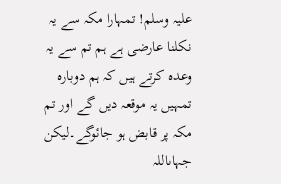علیہ وسلم! تمہارا مکہ سے یہ نکلنا عارضی ہے ہم تم سے یہ وعدہ کرتے ہیں کہ ہم دوبارہ تمہیں یہ موقعہ دیں گے اور تم مکہ پر قابض ہو جائوگے۔لیکن جہاںاللہ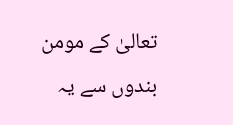تعالیٰ کے مومن بندوں سے یہ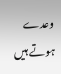وعدے ہوتے ہیں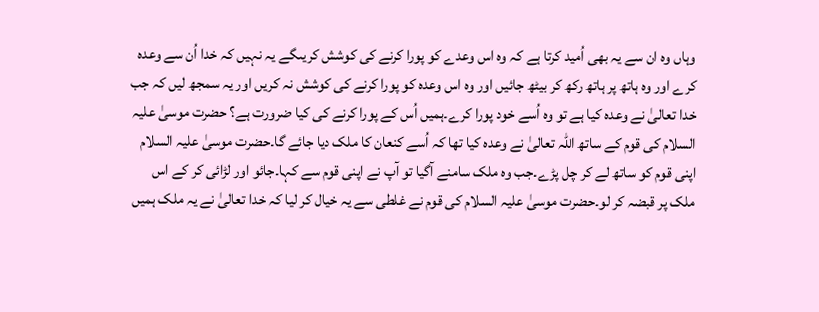وہاں وہ ان سے یہ بھی اُمید کرتا ہے کہ وہ اس وعدے کو پورا کرنے کی کوشش کریںگے یہ نہیں کہ خدا اُن سے وعدہ کرے اور وہ ہاتھ پر ہاتھ رکھ کر بیٹھ جائیں اور وہ اس وعدہ کو پورا کرنے کی کوشش نہ کریں اور یہ سمجھ لیں کہ جب خدا تعالیٰ نے وعدہ کیا ہے تو وہ اُسے خود پورا کرے۔ہمیں اُس کے پورا کرنے کی کیا ضرورت ہے؟ حضرت موسیٰ علیہ السلام کی قوم کے ساتھ اللہ تعالیٰ نے وعدہ کیا تھا کہ اُسے کنعان کا ملک دیا جائے گا۔حضرت موسیٰ علیہ السلام اپنی قوم کو ساتھ لے کر چل پڑے۔جب وہ ملک سامنے آگیا تو آپ نے اپنی قوم سے کہا۔جائو اور لڑائی کر کے اس ملک پر قبضہ کر لو۔حضرت موسیٰ علیہ السلام کی قوم نے غلطی سے یہ خیال کر لیا کہ خدا تعالیٰ نے یہ ملک ہمیں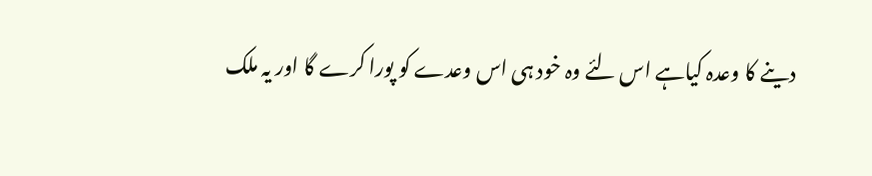دینے کا وعدہ کیاہے اس لئے وہ خود ہی اس وعدے کو پورا کرے گا اور یہ ملک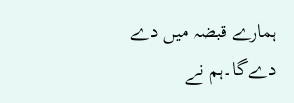ہمارے قبضہ میں دے دےگا۔ہم نے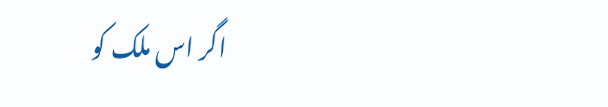اگر اس ملک کو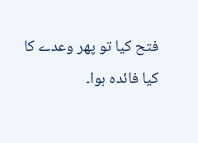فتح کیا تو پھر وعدے کا کیا فائدہ ہوا۔